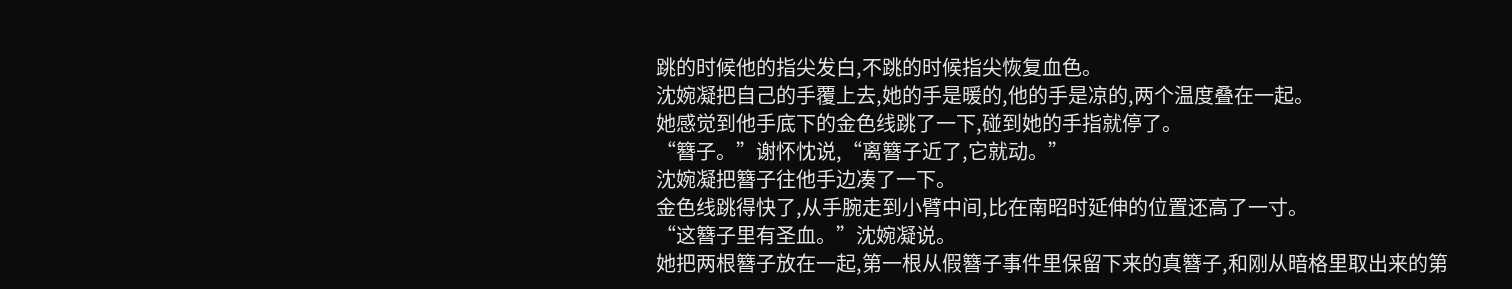跳的时候他的指尖发白,不跳的时候指尖恢复血色。
沈婉凝把自己的手覆上去,她的手是暖的,他的手是凉的,两个温度叠在一起。
她感觉到他手底下的金色线跳了一下,碰到她的手指就停了。
“簪子。”谢怀忱说,“离簪子近了,它就动。”
沈婉凝把簪子往他手边凑了一下。
金色线跳得快了,从手腕走到小臂中间,比在南昭时延伸的位置还高了一寸。
“这簪子里有圣血。”沈婉凝说。
她把两根簪子放在一起,第一根从假簪子事件里保留下来的真簪子,和刚从暗格里取出来的第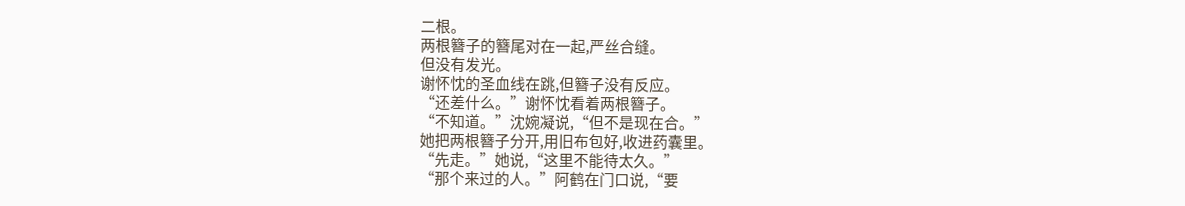二根。
两根簪子的簪尾对在一起,严丝合缝。
但没有发光。
谢怀忱的圣血线在跳,但簪子没有反应。
“还差什么。”谢怀忱看着两根簪子。
“不知道。”沈婉凝说,“但不是现在合。”
她把两根簪子分开,用旧布包好,收进药囊里。
“先走。”她说,“这里不能待太久。”
“那个来过的人。”阿鹤在门口说,“要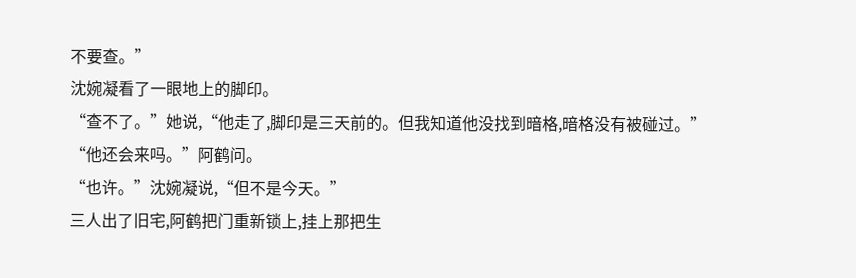不要查。”
沈婉凝看了一眼地上的脚印。
“查不了。”她说,“他走了,脚印是三天前的。但我知道他没找到暗格,暗格没有被碰过。”
“他还会来吗。”阿鹤问。
“也许。”沈婉凝说,“但不是今天。”
三人出了旧宅,阿鹤把门重新锁上,挂上那把生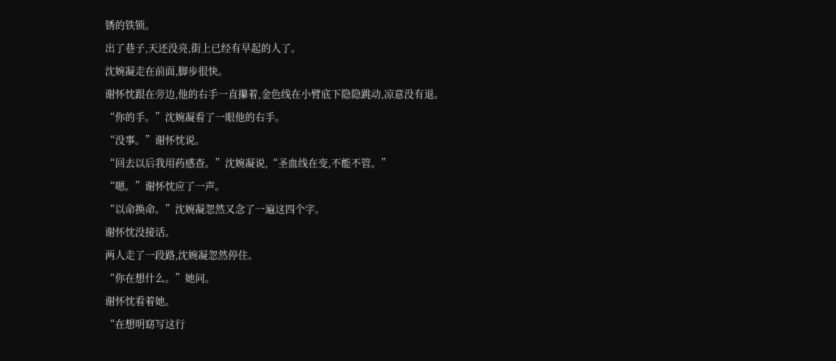锈的铁锁。
出了巷子,天还没亮,街上已经有早起的人了。
沈婉凝走在前面,脚步很快。
谢怀忱跟在旁边,他的右手一直攥着,金色线在小臂底下隐隐跳动,凉意没有退。
“你的手。”沈婉凝看了一眼他的右手。
“没事。”谢怀忱说。
“回去以后我用药感查。”沈婉凝说,“圣血线在变,不能不管。”
“嗯。”谢怀忱应了一声。
“以命换命。”沈婉凝忽然又念了一遍这四个字。
谢怀忱没接话。
两人走了一段路,沈婉凝忽然停住。
“你在想什么。”她问。
谢怀忱看着她。
“在想明窈写这行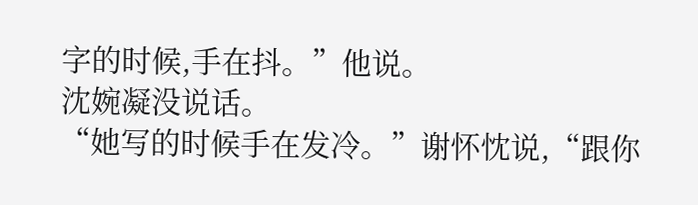字的时候,手在抖。”他说。
沈婉凝没说话。
“她写的时候手在发冷。”谢怀忱说,“跟你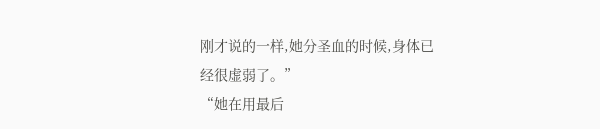刚才说的一样,她分圣血的时候,身体已经很虚弱了。”
“她在用最后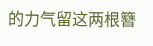的力气留这两根簪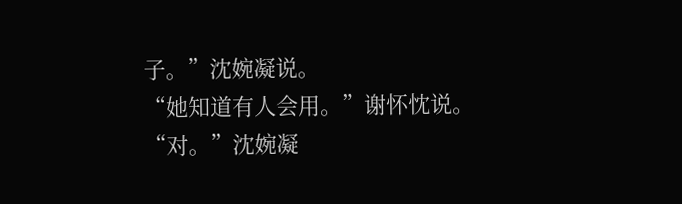子。”沈婉凝说。
“她知道有人会用。”谢怀忱说。
“对。”沈婉凝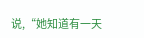说,“她知道有一天